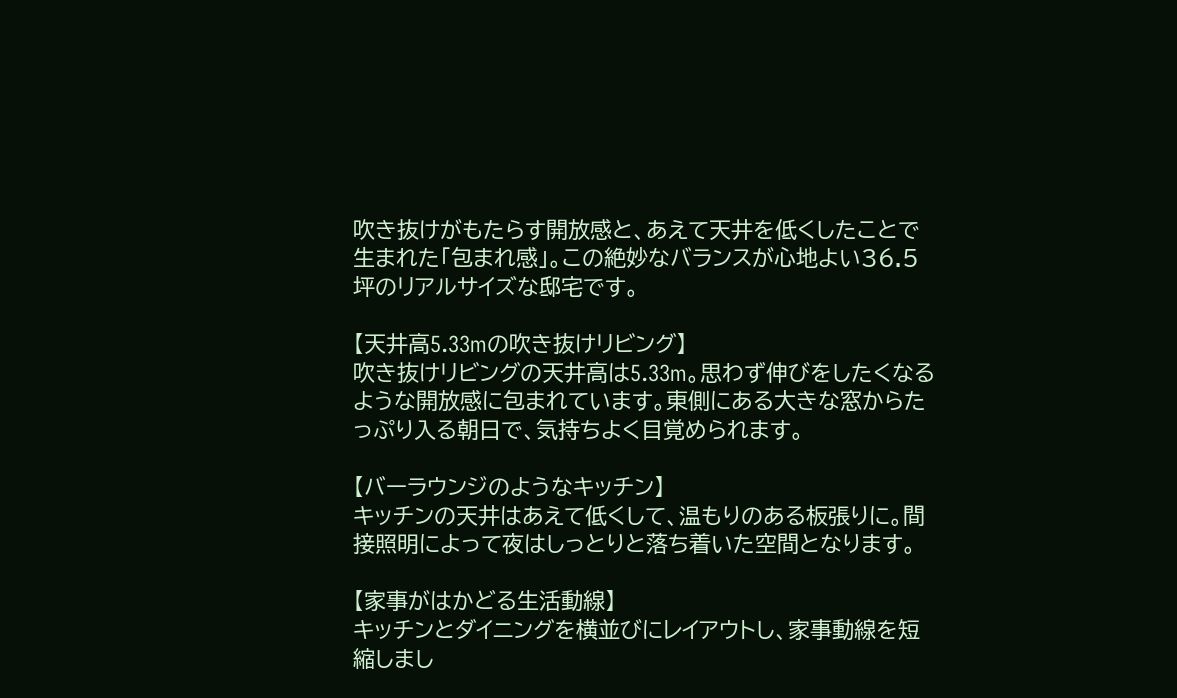吹き抜けがもたらす開放感と、あえて天井を低くしたことで生まれた「包まれ感」。この絶妙なバランスが心地よい36.5坪のリアルサイズな邸宅です。

【天井高5.33mの吹き抜けリビング】
吹き抜けリビングの天井高は5.33m。思わず伸びをしたくなるような開放感に包まれています。東側にある大きな窓からたっぷり入る朝日で、気持ちよく目覚められます。

【バーラウンジのようなキッチン】
キッチンの天井はあえて低くして、温もりのある板張りに。間接照明によって夜はしっとりと落ち着いた空間となります。

【家事がはかどる生活動線】
キッチンとダイニングを横並びにレイアウトし、家事動線を短縮しまし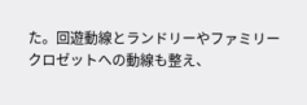た。回遊動線とランドリーやファミリークロゼットへの動線も整え、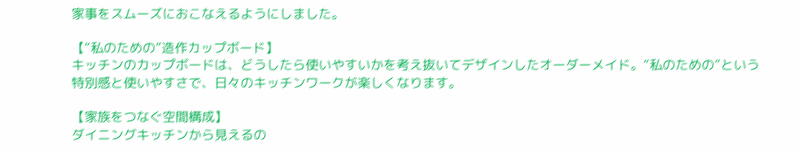家事をスムーズにおこなえるようにしました。

【“私のための”造作カップボード】
キッチンのカップボードは、どうしたら使いやすいかを考え抜いてデザインしたオーダーメイド。“私のための”という特別感と使いやすさで、日々のキッチンワークが楽しくなります。

【家族をつなぐ空間構成】
ダイニングキッチンから見えるの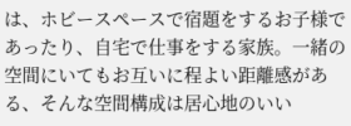は、ホビースペースで宿題をするお子様であったり、自宅で仕事をする家族。一緒の空間にいてもお互いに程よい距離感がある、そんな空間構成は居心地のいい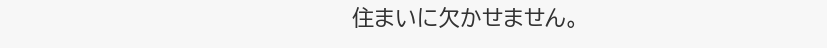住まいに欠かせません。